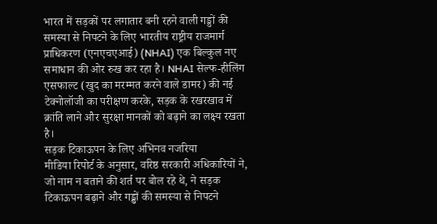भारत में सड़कों पर लगातार बनी रहने वाली गड्डों की समस्या से निपटने के लिए भारतीय राष्ट्रीय राजमार्ग प्राधिकरण (एनएचएआई) (NHAI) एक बिल्कुल नए समाधान की ओर रुख कर रहा है। NHAI सेल्फ-हीलिंग एसफाल्ट (खुद का मरम्मत करने वाले डामर) की नई टेक्नोलॉजी का परीक्षण करके, सड़क के रखरखाव में क्रांति लाने और सुरक्षा मानकों को बढ़ाने का लक्ष्य रखता है।
सड़क टिकाऊपन के लिए अभिनव नजरिया
मीडिया रिपोर्ट के अनुसार, वरिष्ठ सरकारी अधिकारियों ने, जो नाम न बताने की शर्त पर बोल रहे थे, ने सड़क टिकाऊपन बढ़ाने और गड्ढों की समस्या से निपटने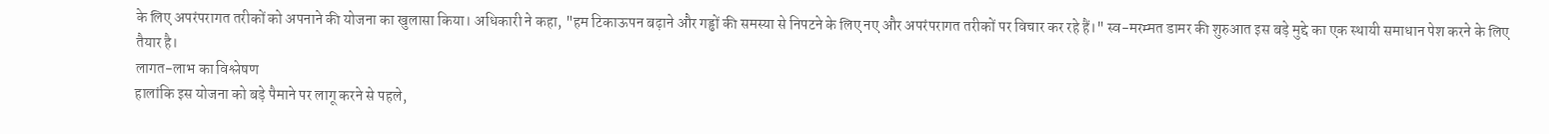के लिए अपरंपरागत तरीकों को अपनाने की योजना का खुलासा किया। अधिकारी ने कहा, "हम टिकाऊपन बढ़ाने और गड्ढों की समस्या से निपटने के लिए नए और अपरंपरागत तरीकों पर विचार कर रहे हैं।" स्व-मरम्मत डामर की शुरुआत इस बड़े मुद्दे का एक स्थायी समाधान पेश करने के लिए तैयार है।
लागत-लाभ का विश्लेषण
हालांकि इस योजना को बड़े पैमाने पर लागू करने से पहले,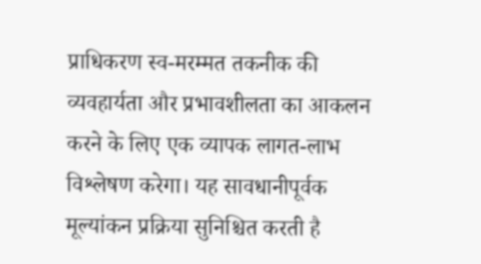प्राधिकरण स्व-मरम्मत तकनीक की व्यवहार्यता और प्रभावशीलता का आकलन करने के लिए एक व्यापक लागत-लाभ विश्लेषण करेगा। यह सावधानीपूर्वक मूल्यांकन प्रक्रिया सुनिश्चित करती है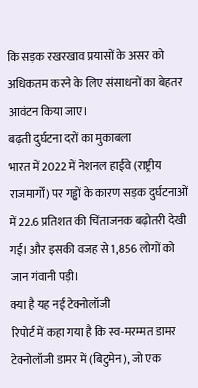कि सड़क रखरखाव प्रयासों के असर को अधिकतम करने के लिए संसाधनों का बेहतर आवंटन किया जाए।
बढ़ती दुर्घटना दरों का मुकाबला
भारत में 2022 में नेशनल हाईवे (राष्ट्रीय राजमार्गों) पर गड्ढों के कारण सड़क दुर्घटनाओं में 22.6 प्रतिशत की चिंताजनक बढ़ोतरी देखी गई। और इसकी वजह से 1,856 लोगों को जान गंवानी पड़ी।
क्या है यह नई टेक्नोलॉजी
रिपोर्ट में कहा गया है कि स्व-मरम्मत डामर टेक्नोलॉजी डामर में (बिटुमेन), जो एक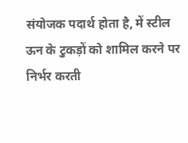संयोजक पदार्थ होता है, में स्टील ऊन के टुकड़ों को शामिल करने पर निर्भर करती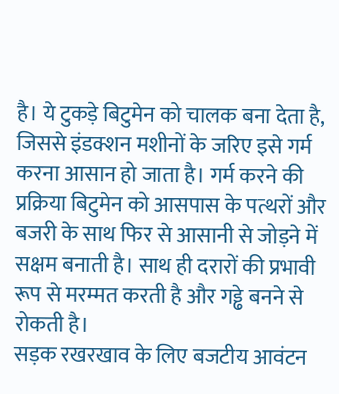है। ये टुकड़े बिटुमेन को चालक बना देता है, जिससे इंडक्शन मशीनों के जरिए इसे गर्म करना आसान हो जाता है। गर्म करने की प्रक्रिया बिटुमेन को आसपास के पत्थरों और बजरी के साथ फिर से आसानी से जोड़ने में सक्षम बनाती है। साथ ही दरारों की प्रभावी रूप से मरम्मत करती है और गड्ढे बनने से रोकती है।
सड़क रखरखाव के लिए बजटीय आवंटन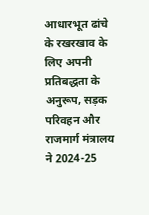आधारभूत ढांचे के रखरखाव के लिए अपनी प्रतिबद्धता के अनुरूप, सड़क परिवहन और राजमार्ग मंत्रालय ने 2024-25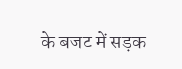के बजट में सड़क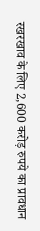रखरखाव के लिए 2,600 करोड़ रुपये का प्रावधान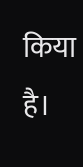किया है।